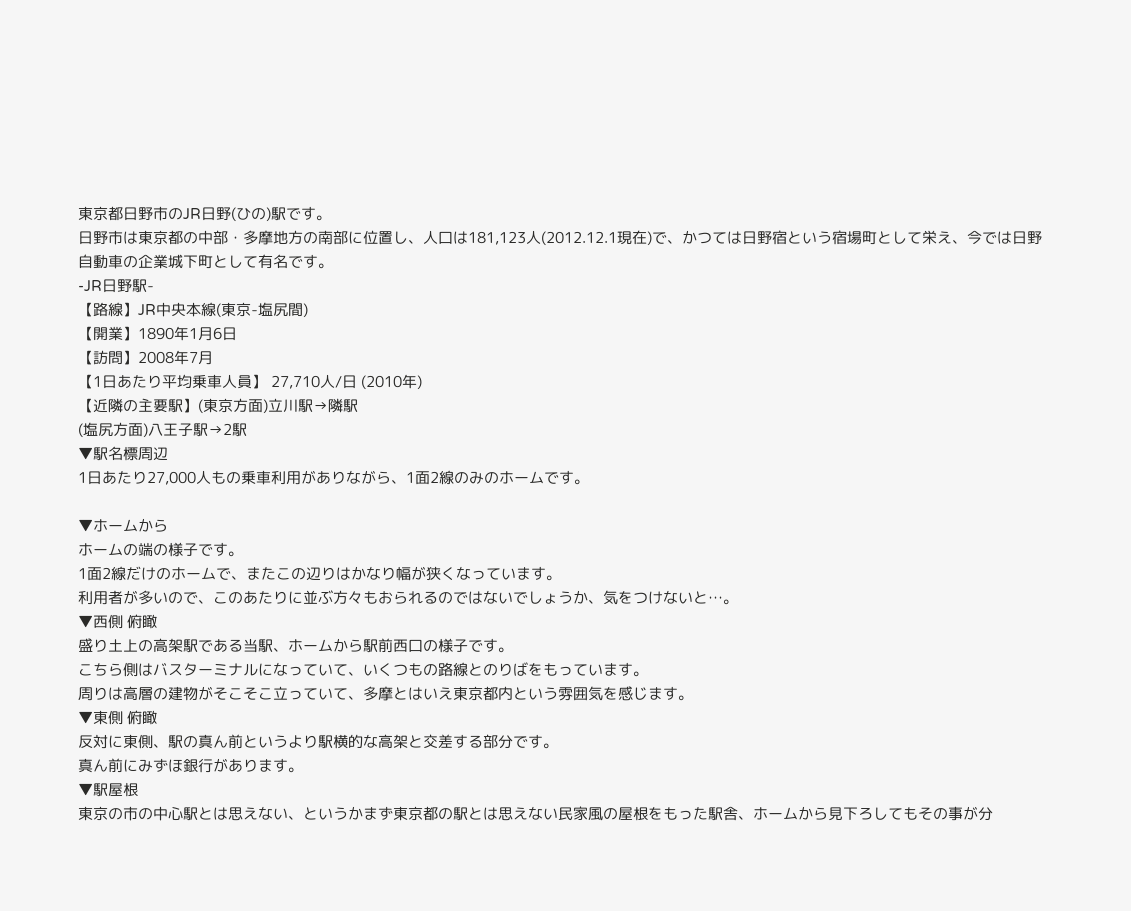東京都日野市のJR日野(ひの)駅です。
日野市は東京都の中部・多摩地方の南部に位置し、人口は181,123人(2012.12.1現在)で、かつては日野宿という宿場町として栄え、今では日野自動車の企業城下町として有名です。
-JR日野駅-
【路線】JR中央本線(東京-塩尻間)
【開業】1890年1月6日
【訪問】2008年7月
【1日あたり平均乗車人員】 27,710人/日 (2010年)
【近隣の主要駅】(東京方面)立川駅→隣駅
(塩尻方面)八王子駅→2駅
▼駅名標周辺
1日あたり27,000人もの乗車利用がありながら、1面2線のみのホームです。

▼ホームから
ホームの端の様子です。
1面2線だけのホームで、またこの辺りはかなり幅が狭くなっています。
利用者が多いので、このあたりに並ぶ方々もおられるのではないでしょうか、気をつけないと…。
▼西側 俯瞰
盛り土上の高架駅である当駅、ホームから駅前西口の様子です。
こちら側はバスターミナルになっていて、いくつもの路線とのりばをもっています。
周りは高層の建物がそこそこ立っていて、多摩とはいえ東京都内という雰囲気を感じます。
▼東側 俯瞰
反対に東側、駅の真ん前というより駅横的な高架と交差する部分です。
真ん前にみずほ銀行があります。
▼駅屋根
東京の市の中心駅とは思えない、というかまず東京都の駅とは思えない民家風の屋根をもった駅舎、ホームから見下ろしてもその事が分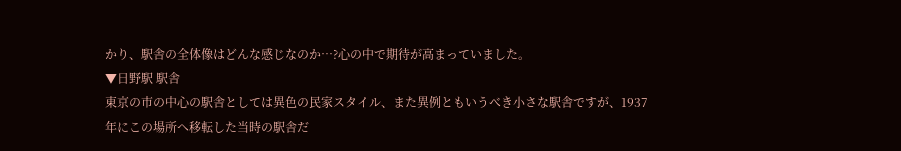かり、駅舎の全体像はどんな感じなのか…?心の中で期待が高まっていました。
▼日野駅 駅舎
東京の市の中心の駅舎としては異色の民家スタイル、また異例ともいうべき小さな駅舎ですが、1937年にこの場所へ移転した当時の駅舎だ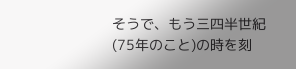そうで、もう三四半世紀(75年のこと)の時を刻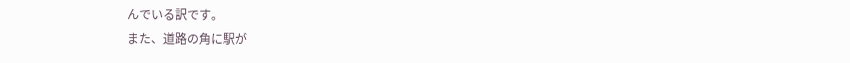んでいる訳です。
また、道路の角に駅が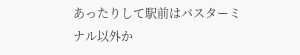あったりして駅前はバスターミナル以外か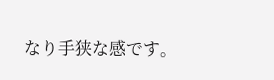なり手狭な感です。